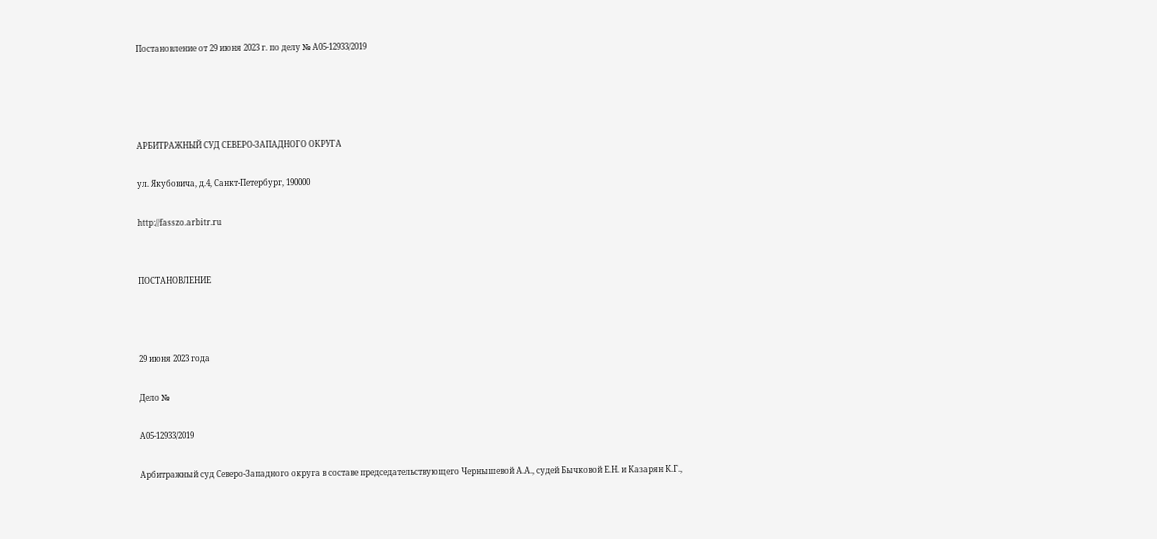Постановление от 29 июня 2023 г. по делу № А05-12933/2019




АРБИТРАЖНЫЙ СУД СЕВЕРО-ЗАПАДНОГО ОКРУГА

ул. Якубовича, д.4, Санкт-Петербург, 190000

http://fasszo.arbitr.ru


ПОСТАНОВЛЕНИЕ



29 июня 2023 года

Дело №

А05-12933/2019

Арбитражный суд Северо-Западного округа в составе председательствующего Чернышевой А.А., судей Бычковой Е.Н. и Казарян К.Г.,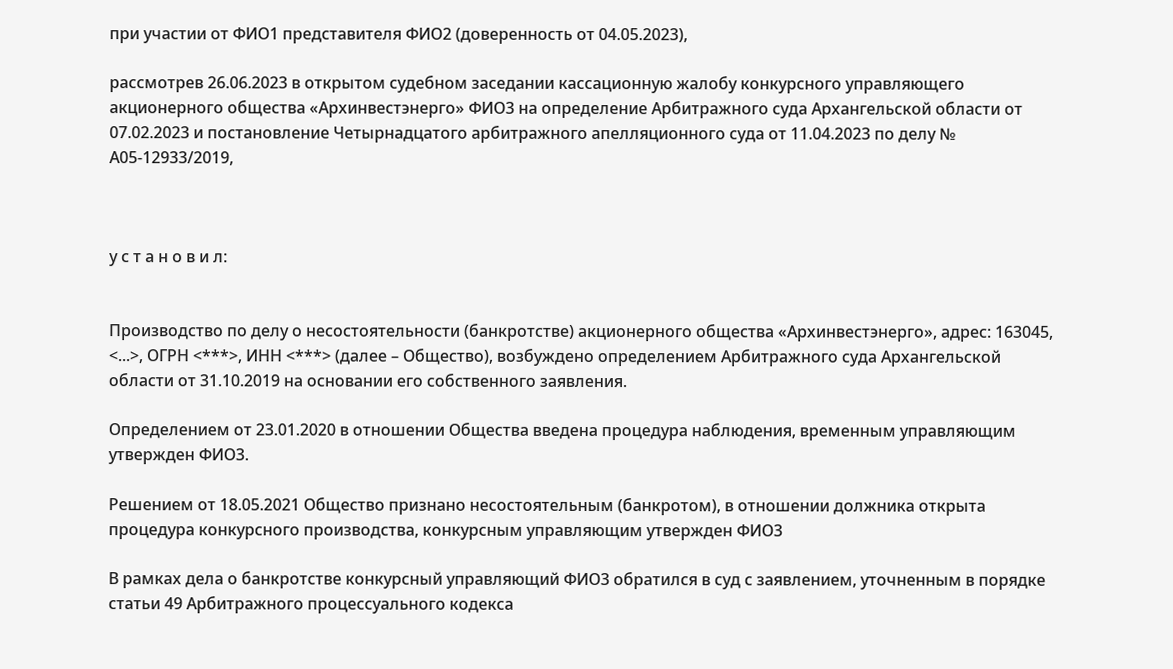при участии от ФИО1 представителя ФИО2 (доверенность от 04.05.2023),

рассмотрев 26.06.2023 в открытом судебном заседании кассационную жалобу конкурсного управляющего акционерного общества «Архинвестэнерго» ФИО3 на определение Арбитражного суда Архангельской области от 07.02.2023 и постановление Четырнадцатого арбитражного апелляционного суда от 11.04.2023 по делу № А05-12933/2019,



у с т а н о в и л:


Производство по делу о несостоятельности (банкротстве) акционерного общества «Архинвестэнерго», адрес: 163045, <...>, ОГРН <***>, ИНН <***> (далее – Общество), возбуждено определением Арбитражного суда Архангельской области от 31.10.2019 на основании его собственного заявления.

Определением от 23.01.2020 в отношении Общества введена процедура наблюдения, временным управляющим утвержден ФИО3.

Решением от 18.05.2021 Общество признано несостоятельным (банкротом), в отношении должника открыта процедура конкурсного производства, конкурсным управляющим утвержден ФИО3

В рамках дела о банкротстве конкурсный управляющий ФИО3 обратился в суд с заявлением, уточненным в порядке статьи 49 Арбитражного процессуального кодекса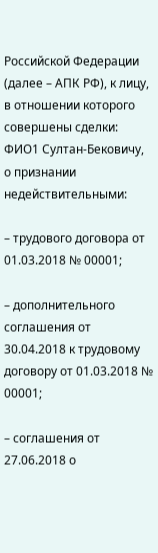Российской Федерации (далее – АПК РФ), к лицу, в отношении которого совершены сделки: ФИО1 Султан-Бековичу, о признании недействительными:

– трудового договора от 01.03.2018 № 00001;

– дополнительного соглашения от 30.04.2018 к трудовому договору от 01.03.2018 № 00001;

– соглашения от 27.06.2018 о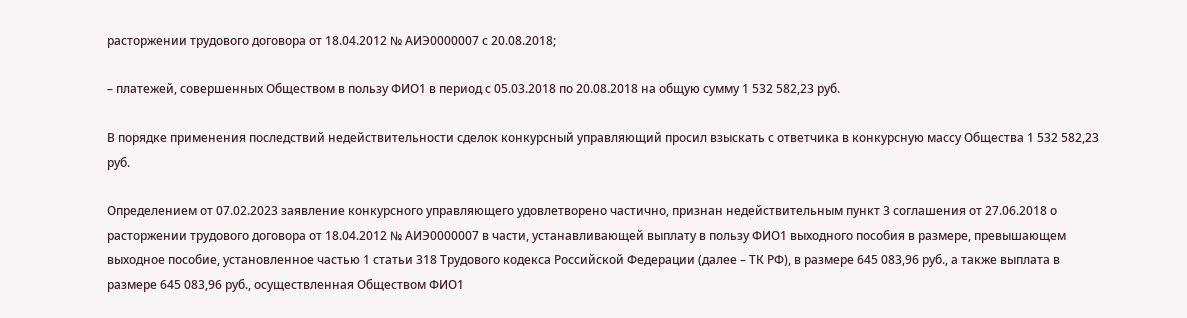расторжении трудового договора от 18.04.2012 № АИЭ0000007 с 20.08.2018;

– платежей, совершенных Обществом в пользу ФИО1 в период с 05.03.2018 по 20.08.2018 на общую сумму 1 532 582,23 руб.

В порядке применения последствий недействительности сделок конкурсный управляющий просил взыскать с ответчика в конкурсную массу Общества 1 532 582,23 руб.

Определением от 07.02.2023 заявление конкурсного управляющего удовлетворено частично, признан недействительным пункт 3 соглашения от 27.06.2018 о расторжении трудового договора от 18.04.2012 № АИЭ0000007 в части, устанавливающей выплату в пользу ФИО1 выходного пособия в размере, превышающем выходное пособие, установленное частью 1 статьи 318 Трудового кодекса Российской Федерации (далее – ТК РФ), в размере 645 083,96 руб., а также выплата в размере 645 083,96 руб., осуществленная Обществом ФИО1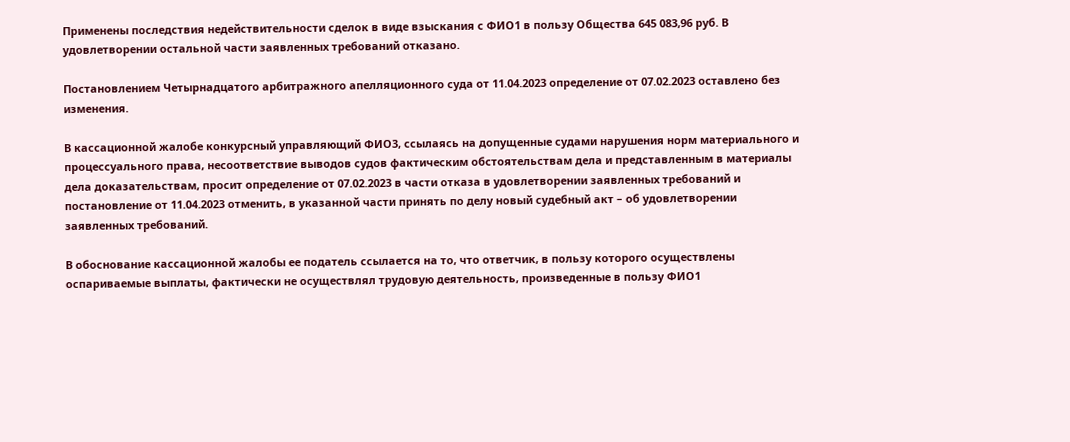Применены последствия недействительности сделок в виде взыскания с ФИО1 в пользу Общества 645 083,96 руб. В удовлетворении остальной части заявленных требований отказано.

Постановлением Четырнадцатого арбитражного апелляционного суда от 11.04.2023 определение от 07.02.2023 оставлено без изменения.

В кассационной жалобе конкурсный управляющий ФИО3, ссылаясь на допущенные судами нарушения норм материального и процессуального права, несоответствие выводов судов фактическим обстоятельствам дела и представленным в материалы дела доказательствам, просит определение от 07.02.2023 в части отказа в удовлетворении заявленных требований и постановление от 11.04.2023 отменить, в указанной части принять по делу новый судебный акт – об удовлетворении заявленных требований.

В обоснование кассационной жалобы ее податель ссылается на то, что ответчик, в пользу которого осуществлены оспариваемые выплаты, фактически не осуществлял трудовую деятельность, произведенные в пользу ФИО1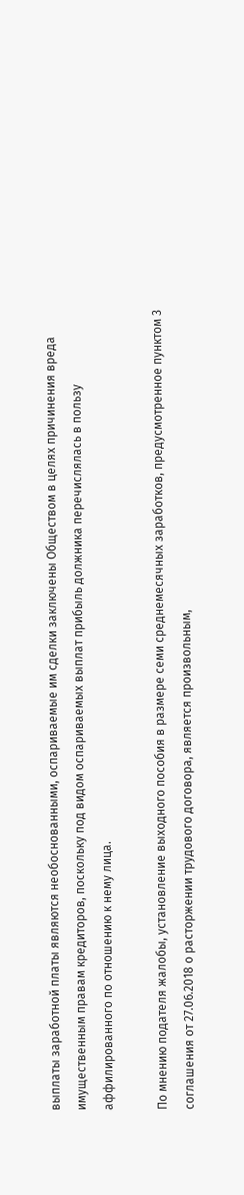выплаты заработной платы являются необоснованными, оспариваемые им сделки заключены Обществом в целях причинения вреда имущественным правам кредиторов, поскольку под видом оспариваемых выплат прибыль должника перечислялась в пользу аффилированного по отношению к нему лица.

По мнению подателя жалобы, установление выходного пособия в размере семи среднемесячных заработков, предусмотренное пунктом 3 соглашения от 27.06.2018 о расторжении трудового договора, является произвольным,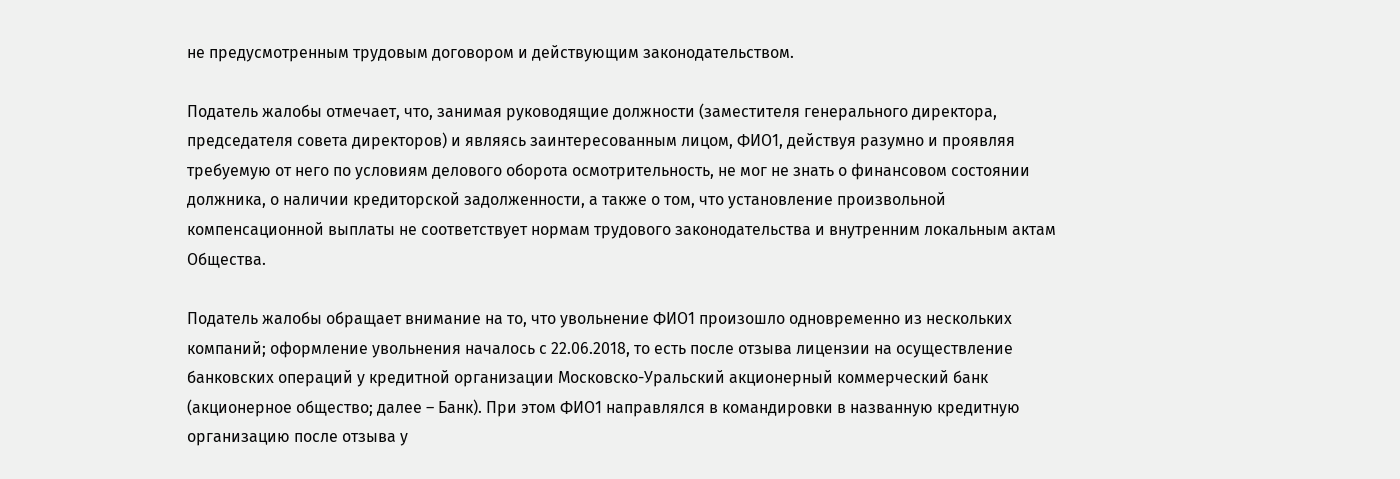не предусмотренным трудовым договором и действующим законодательством.

Податель жалобы отмечает, что, занимая руководящие должности (заместителя генерального директора, председателя совета директоров) и являясь заинтересованным лицом, ФИО1, действуя разумно и проявляя требуемую от него по условиям делового оборота осмотрительность, не мог не знать о финансовом состоянии должника, о наличии кредиторской задолженности, а также о том, что установление произвольной компенсационной выплаты не соответствует нормам трудового законодательства и внутренним локальным актам Общества.

Податель жалобы обращает внимание на то, что увольнение ФИО1 произошло одновременно из нескольких компаний; оформление увольнения началось с 22.06.2018, то есть после отзыва лицензии на осуществление банковских операций у кредитной организации Московско-Уральский акционерный коммерческий банк (акционерное общество; далее – Банк). При этом ФИО1 направлялся в командировки в названную кредитную организацию после отзыва у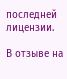последней лицензии.

В отзыве на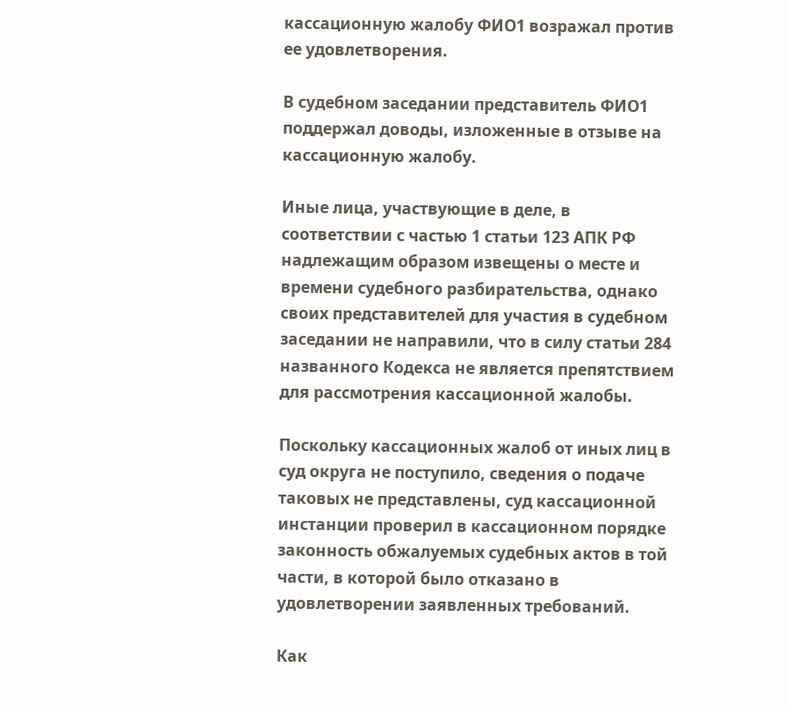кассационную жалобу ФИО1 возражал против ее удовлетворения.

В судебном заседании представитель ФИО1 поддержал доводы, изложенные в отзыве на кассационную жалобу.

Иные лица, участвующие в деле, в соответствии с частью 1 статьи 123 АПК РФ надлежащим образом извещены о месте и времени судебного разбирательства, однако своих представителей для участия в судебном заседании не направили, что в силу статьи 284 названного Кодекса не является препятствием для рассмотрения кассационной жалобы.

Поскольку кассационных жалоб от иных лиц в суд округа не поступило, сведения о подаче таковых не представлены, суд кассационной инстанции проверил в кассационном порядке законность обжалуемых судебных актов в той части, в которой было отказано в удовлетворении заявленных требований.

Как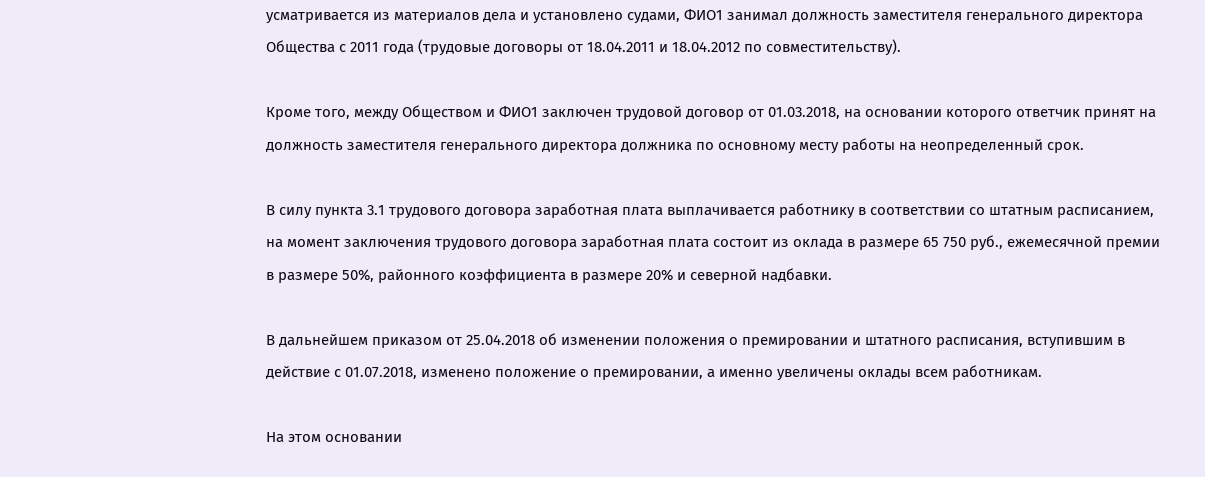усматривается из материалов дела и установлено судами, ФИО1 занимал должность заместителя генерального директора Общества с 2011 года (трудовые договоры от 18.04.2011 и 18.04.2012 по совместительству).

Кроме того, между Обществом и ФИО1 заключен трудовой договор от 01.03.2018, на основании которого ответчик принят на должность заместителя генерального директора должника по основному месту работы на неопределенный срок.

В силу пункта 3.1 трудового договора заработная плата выплачивается работнику в соответствии со штатным расписанием, на момент заключения трудового договора заработная плата состоит из оклада в размере 65 750 руб., ежемесячной премии в размере 50%, районного коэффициента в размере 20% и северной надбавки.

В дальнейшем приказом от 25.04.2018 об изменении положения о премировании и штатного расписания, вступившим в действие с 01.07.2018, изменено положение о премировании, а именно увеличены оклады всем работникам.

На этом основании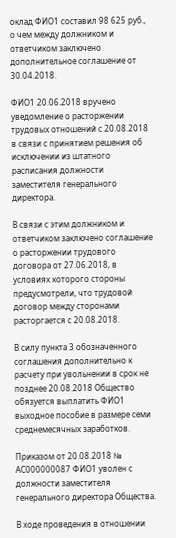оклад ФИО1 составил 98 625 руб., о чем между должником и ответчиком заключено дополнительное соглашение от 30.04.2018.

ФИО1 20.06.2018 вручено уведомление о расторжении трудовых отношений с 20.08.2018 в связи с принятием решения об исключении из штатного расписания должности заместителя генерального директора.

В связи с этим должником и ответчиком заключено соглашение о расторжении трудового договора от 27.06.2018, в условиях которого стороны предусмотрели, что трудовой договор между сторонами расторгается с 20.08.2018.

В силу пункта 3 обозначенного соглашения дополнительно к расчету при увольнении в срок не позднее 20.08.2018 Общество обязуется выплатить ФИО1 выходное пособие в размере семи среднемесячных заработков.

Приказом от 20.08.2018 № АС000000087 ФИО1 уволен с должности заместителя генерального директора Общества.

В ходе проведения в отношении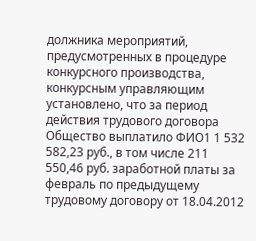должника мероприятий, предусмотренных в процедуре конкурсного производства, конкурсным управляющим установлено, что за период действия трудового договора Общество выплатило ФИО1 1 532 582,23 руб., в том числе 211 550,46 руб. заработной платы за февраль по предыдущему трудовому договору от 18.04.2012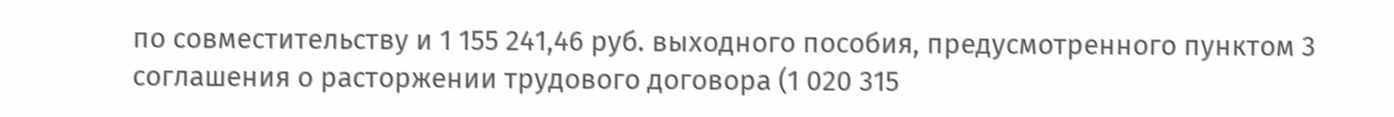по совместительству и 1 155 241,46 руб. выходного пособия, предусмотренного пунктом 3 соглашения о расторжении трудового договора (1 020 315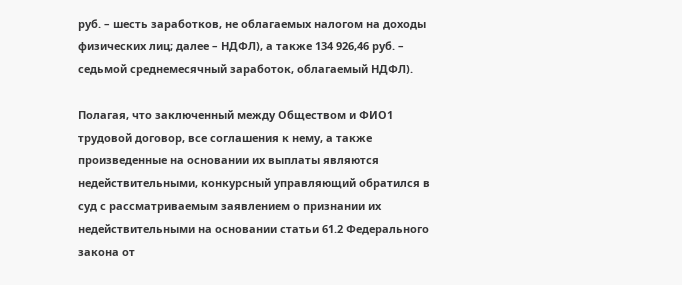руб. – шесть заработков, не облагаемых налогом на доходы физических лиц; далее – НДФЛ), а также 134 926,46 руб. – седьмой среднемесячный заработок, облагаемый НДФЛ).

Полагая, что заключенный между Обществом и ФИО1 трудовой договор, все соглашения к нему, а также произведенные на основании их выплаты являются недействительными, конкурсный управляющий обратился в суд с рассматриваемым заявлением о признании их недействительными на основании статьи 61.2 Федерального закона от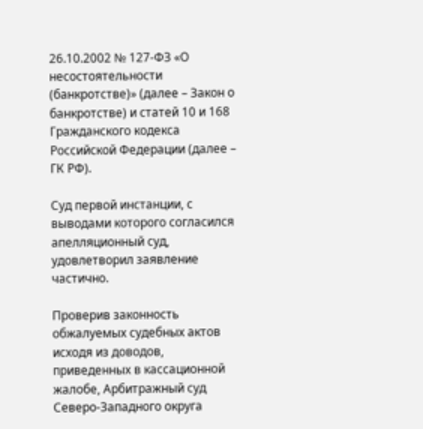26.10.2002 № 127-ФЗ «О несостоятельности (банкротстве)» (далее – Закон о банкротстве) и статей 10 и 168 Гражданского кодекса Российской Федерации (далее – ГК РФ).

Суд первой инстанции, с выводами которого согласился апелляционный суд, удовлетворил заявление частично.

Проверив законность обжалуемых судебных актов исходя из доводов, приведенных в кассационной жалобе, Арбитражный суд Северо-Западного округа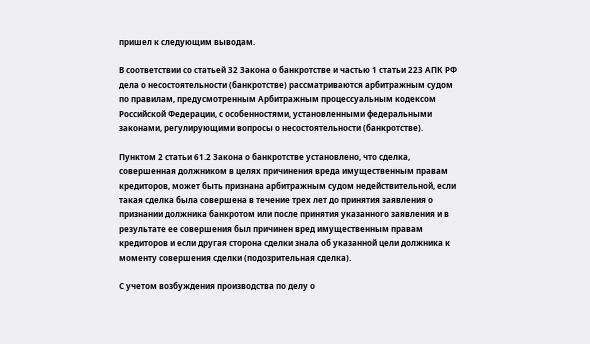пришел к следующим выводам.

В соответствии со статьей 32 Закона о банкротстве и частью 1 статьи 223 АПК РФ дела о несостоятельности (банкротстве) рассматриваются арбитражным судом по правилам, предусмотренным Арбитражным процессуальным кодексом Российской Федерации, с особенностями, установленными федеральными законами, регулирующими вопросы о несостоятельности (банкротстве).

Пунктом 2 статьи 61.2 Закона о банкротстве установлено, что сделка, совершенная должником в целях причинения вреда имущественным правам кредиторов, может быть признана арбитражным судом недействительной, если такая сделка была совершена в течение трех лет до принятия заявления о признании должника банкротом или после принятия указанного заявления и в результате ее совершения был причинен вред имущественным правам кредиторов и если другая сторона сделки знала об указанной цели должника к моменту совершения сделки (подозрительная сделка).

С учетом возбуждения производства по делу о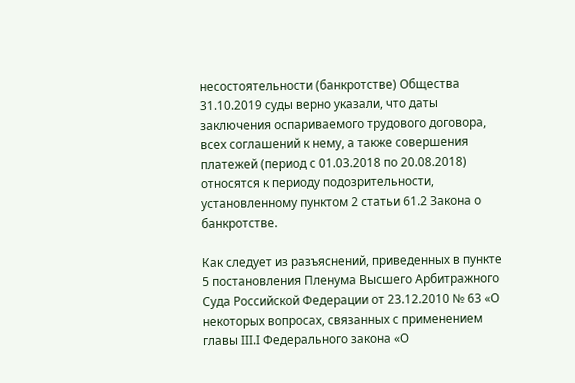несостоятельности (банкротстве) Общества 31.10.2019 суды верно указали, что даты заключения оспариваемого трудового договора, всех соглашений к нему, а также совершения платежей (период с 01.03.2018 по 20.08.2018) относятся к периоду подозрительности, установленному пунктом 2 статьи 61.2 Закона о банкротстве.

Как следует из разъяснений, приведенных в пункте 5 постановления Пленума Высшего Арбитражного Суда Российской Федерации от 23.12.2010 № 63 «О некоторых вопросах, связанных с применением главы III.I Федерального закона «О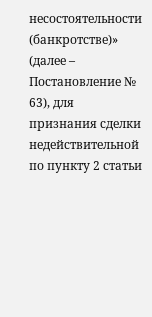несостоятельности (банкротстве)» (далее – Постановление № 63), для признания сделки недействительной по пункту 2 статьи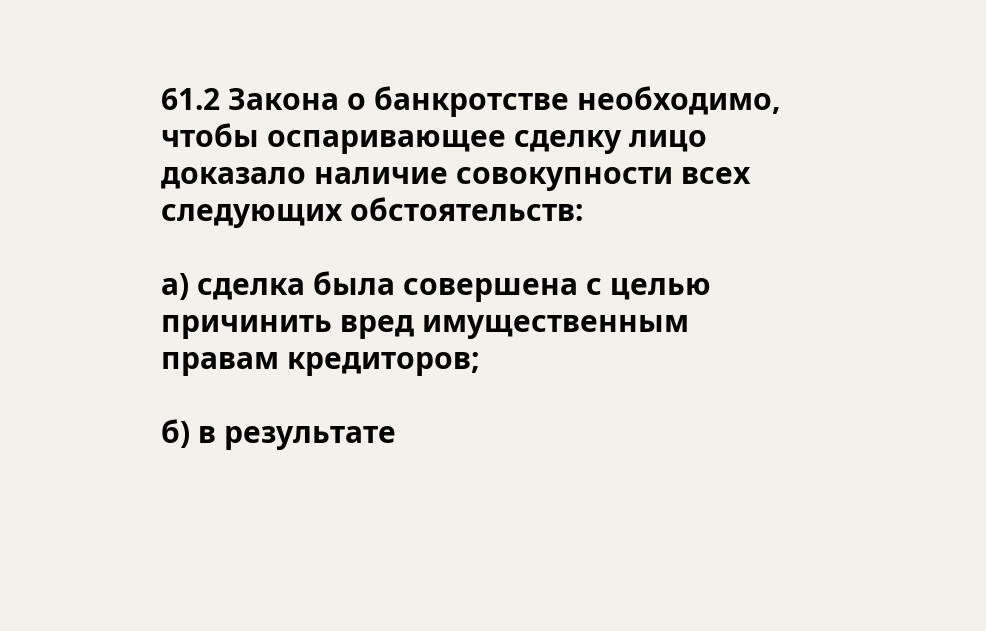61.2 Закона о банкротстве необходимо, чтобы оспаривающее сделку лицо доказало наличие совокупности всех следующих обстоятельств:

а) сделка была совершена с целью причинить вред имущественным правам кредиторов;

б) в результате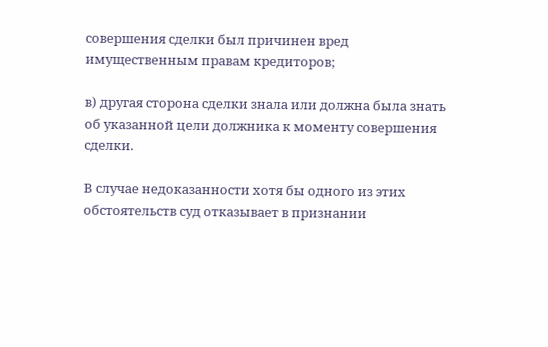совершения сделки был причинен вред имущественным правам кредиторов;

в) другая сторона сделки знала или должна была знать об указанной цели должника к моменту совершения сделки.

В случае недоказанности хотя бы одного из этих обстоятельств суд отказывает в признании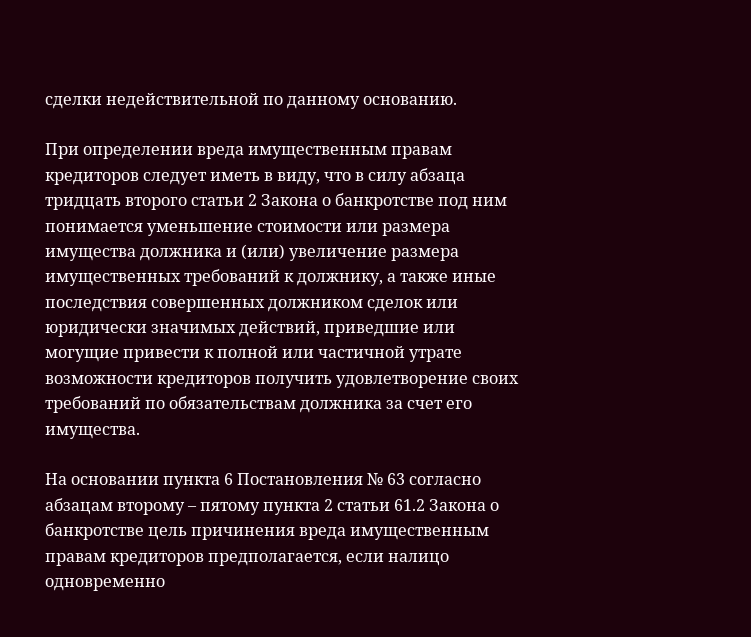сделки недействительной по данному основанию.

При определении вреда имущественным правам кредиторов следует иметь в виду, что в силу абзаца тридцать второго статьи 2 Закона о банкротстве под ним понимается уменьшение стоимости или размера имущества должника и (или) увеличение размера имущественных требований к должнику, а также иные последствия совершенных должником сделок или юридически значимых действий, приведшие или могущие привести к полной или частичной утрате возможности кредиторов получить удовлетворение своих требований по обязательствам должника за счет его имущества.

На основании пункта 6 Постановления № 63 согласно абзацам второму – пятому пункта 2 статьи 61.2 Закона о банкротстве цель причинения вреда имущественным правам кредиторов предполагается, если налицо одновременно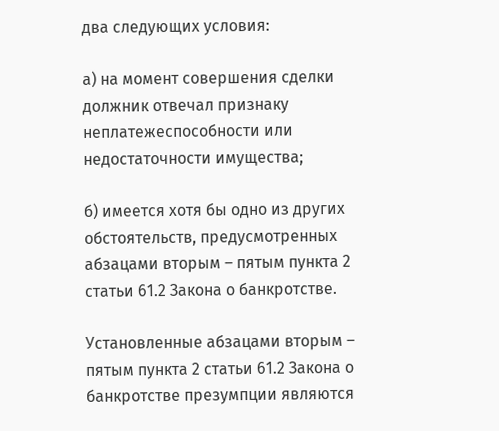два следующих условия:

а) на момент совершения сделки должник отвечал признаку неплатежеспособности или недостаточности имущества;

б) имеется хотя бы одно из других обстоятельств, предусмотренных абзацами вторым – пятым пункта 2 статьи 61.2 Закона о банкротстве.

Установленные абзацами вторым – пятым пункта 2 статьи 61.2 Закона о банкротстве презумпции являются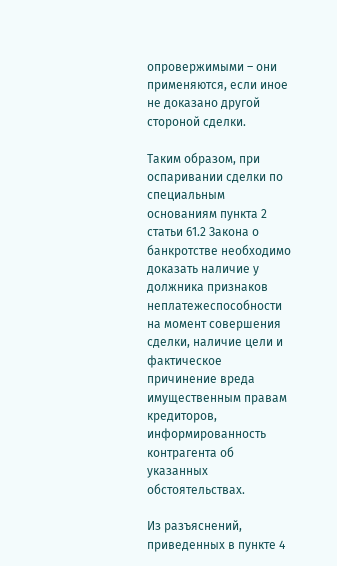опровержимыми – они применяются, если иное не доказано другой стороной сделки.

Таким образом, при оспаривании сделки по специальным основаниям пункта 2 статьи 61.2 Закона о банкротстве необходимо доказать наличие у должника признаков неплатежеспособности на момент совершения сделки, наличие цели и фактическое причинение вреда имущественным правам кредиторов, информированность контрагента об указанных обстоятельствах.

Из разъяснений, приведенных в пункте 4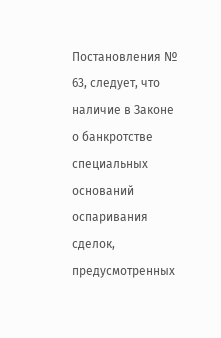Постановления № 63, следует, что наличие в Законе о банкротстве специальных оснований оспаривания сделок, предусмотренных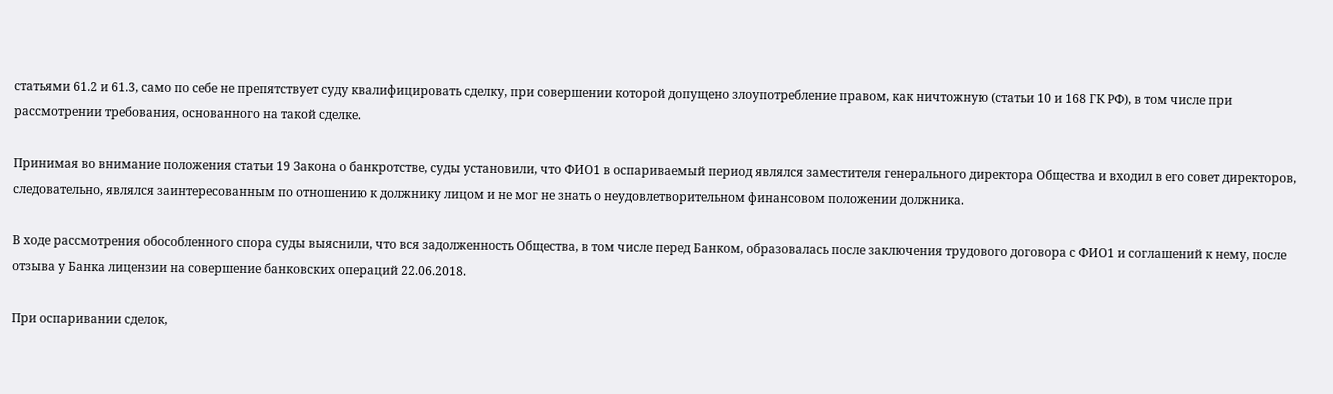статьями 61.2 и 61.3, само по себе не препятствует суду квалифицировать сделку, при совершении которой допущено злоупотребление правом, как ничтожную (статьи 10 и 168 ГК РФ), в том числе при рассмотрении требования, основанного на такой сделке.

Принимая во внимание положения статьи 19 Закона о банкротстве, суды установили, что ФИО1 в оспариваемый период являлся заместителя генерального директора Общества и входил в его совет директоров, следовательно, являлся заинтересованным по отношению к должнику лицом и не мог не знать о неудовлетворительном финансовом положении должника.

В ходе рассмотрения обособленного спора суды выяснили, что вся задолженность Общества, в том числе перед Банком, образовалась после заключения трудового договора с ФИО1 и соглашений к нему, после отзыва у Банка лицензии на совершение банковских операций 22.06.2018.

При оспаривании сделок,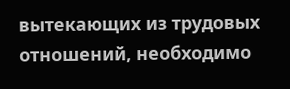вытекающих из трудовых отношений, необходимо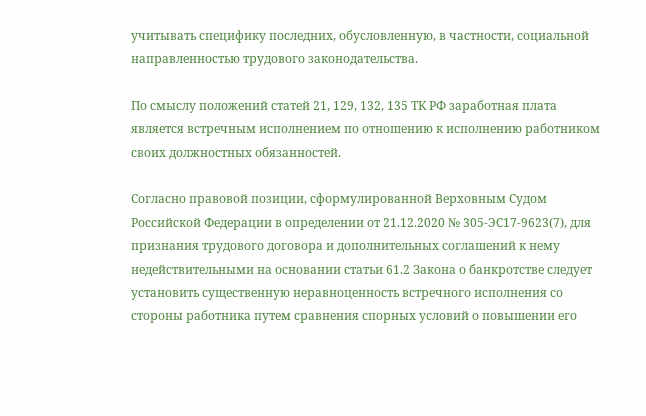учитывать специфику последних, обусловленную, в частности, социальной направленностью трудового законодательства.

По смыслу положений статей 21, 129, 132, 135 ТК РФ заработная плата является встречным исполнением по отношению к исполнению работником своих должностных обязанностей.

Согласно правовой позиции, сформулированной Верховным Судом Российской Федерации в определении от 21.12.2020 № 305-ЭС17-9623(7), для признания трудового договора и дополнительных соглашений к нему недействительными на основании статьи 61.2 Закона о банкротстве следует установить существенную неравноценность встречного исполнения со стороны работника путем сравнения спорных условий о повышении его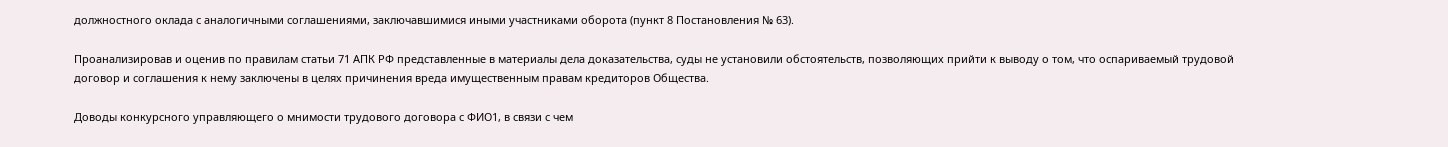должностного оклада с аналогичными соглашениями, заключавшимися иными участниками оборота (пункт 8 Постановления № 63).

Проанализировав и оценив по правилам статьи 71 АПК РФ представленные в материалы дела доказательства, суды не установили обстоятельств, позволяющих прийти к выводу о том, что оспариваемый трудовой договор и соглашения к нему заключены в целях причинения вреда имущественным правам кредиторов Общества.

Доводы конкурсного управляющего о мнимости трудового договора с ФИО1, в связи с чем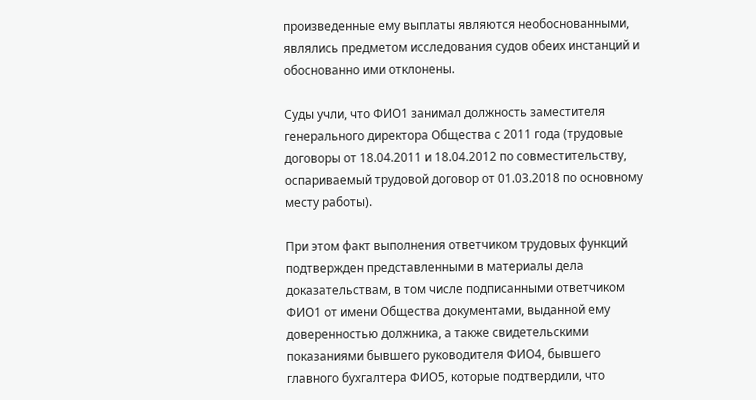произведенные ему выплаты являются необоснованными, являлись предметом исследования судов обеих инстанций и обоснованно ими отклонены.

Суды учли, что ФИО1 занимал должность заместителя генерального директора Общества с 2011 года (трудовые договоры от 18.04.2011 и 18.04.2012 по совместительству, оспариваемый трудовой договор от 01.03.2018 по основному месту работы).

При этом факт выполнения ответчиком трудовых функций подтвержден представленными в материалы дела доказательствам, в том числе подписанными ответчиком ФИО1 от имени Общества документами, выданной ему доверенностью должника, а также свидетельскими показаниями бывшего руководителя ФИО4, бывшего главного бухгалтера ФИО5, которые подтвердили, что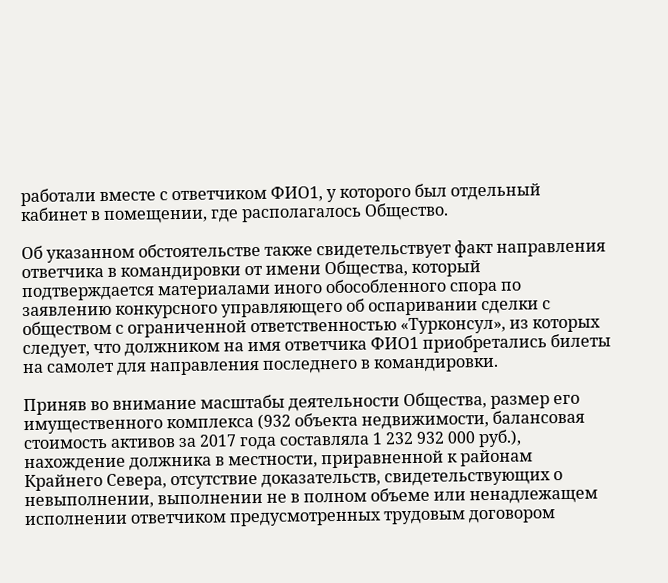работали вместе с ответчиком ФИО1, у которого был отдельный кабинет в помещении, где располагалось Общество.

Об указанном обстоятельстве также свидетельствует факт направления ответчика в командировки от имени Общества, который подтверждается материалами иного обособленного спора по заявлению конкурсного управляющего об оспаривании сделки с обществом с ограниченной ответственностью «Турконсул», из которых следует, что должником на имя ответчика ФИО1 приобретались билеты на самолет для направления последнего в командировки.

Приняв во внимание масштабы деятельности Общества, размер его имущественного комплекса (932 объекта недвижимости, балансовая стоимость активов за 2017 года составляла 1 232 932 000 руб.), нахождение должника в местности, приравненной к районам Крайнего Севера, отсутствие доказательств, свидетельствующих о невыполнении, выполнении не в полном объеме или ненадлежащем исполнении ответчиком предусмотренных трудовым договором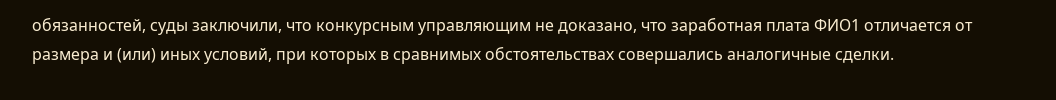обязанностей, суды заключили, что конкурсным управляющим не доказано, что заработная плата ФИО1 отличается от размера и (или) иных условий, при которых в сравнимых обстоятельствах совершались аналогичные сделки.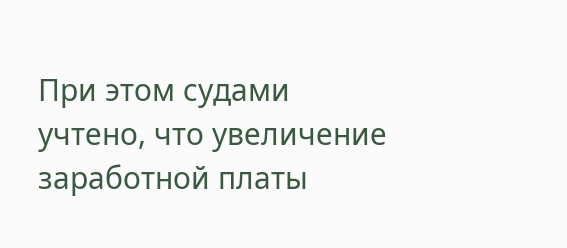При этом судами учтено, что увеличение заработной платы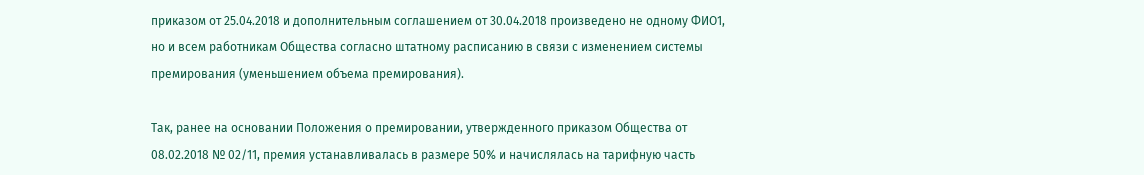приказом от 25.04.2018 и дополнительным соглашением от 30.04.2018 произведено не одному ФИО1, но и всем работникам Общества согласно штатному расписанию в связи с изменением системы премирования (уменьшением объема премирования).

Так, ранее на основании Положения о премировании, утвержденного приказом Общества от 08.02.2018 № 02/11, премия устанавливалась в размере 50% и начислялась на тарифную часть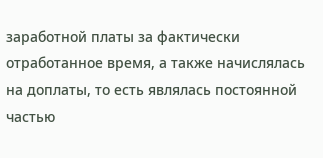заработной платы за фактически отработанное время, а также начислялась на доплаты, то есть являлась постоянной частью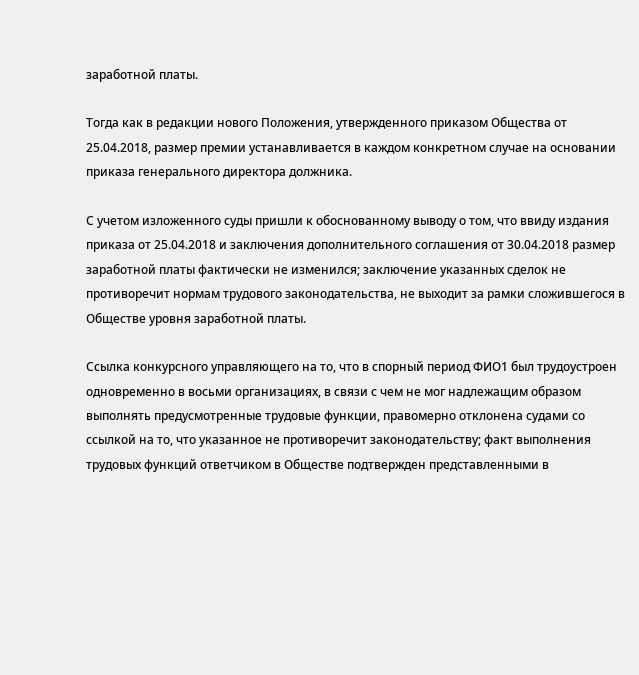заработной платы.

Тогда как в редакции нового Положения, утвержденного приказом Общества от 25.04.2018, размер премии устанавливается в каждом конкретном случае на основании приказа генерального директора должника.

С учетом изложенного суды пришли к обоснованному выводу о том, что ввиду издания приказа от 25.04.2018 и заключения дополнительного соглашения от 30.04.2018 размер заработной платы фактически не изменился; заключение указанных сделок не противоречит нормам трудового законодательства, не выходит за рамки сложившегося в Обществе уровня заработной платы.

Ссылка конкурсного управляющего на то, что в спорный период ФИО1 был трудоустроен одновременно в восьми организациях, в связи с чем не мог надлежащим образом выполнять предусмотренные трудовые функции, правомерно отклонена судами со ссылкой на то, что указанное не противоречит законодательству; факт выполнения трудовых функций ответчиком в Обществе подтвержден представленными в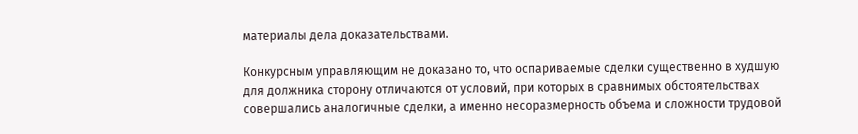материалы дела доказательствами.

Конкурсным управляющим не доказано то, что оспариваемые сделки существенно в худшую для должника сторону отличаются от условий, при которых в сравнимых обстоятельствах совершались аналогичные сделки, а именно несоразмерность объема и сложности трудовой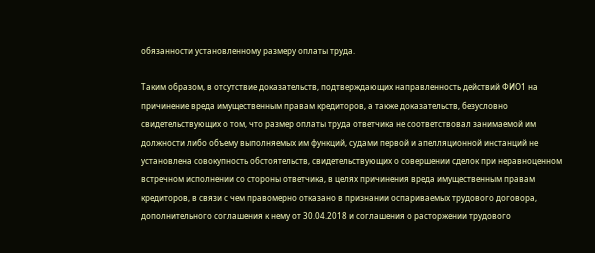обязанности установленному размеру оплаты труда.

Таким образом, в отсутствие доказательств, подтверждающих направленность действий ФИО1 на причинение вреда имущественным правам кредиторов, а также доказательств, безусловно свидетельствующих о том, что размер оплаты труда ответчика не соответствовал занимаемой им должности либо объему выполняемых им функций, судами первой и апелляционной инстанций не установлена совокупность обстоятельств, свидетельствующих о совершении сделок при неравноценном встречном исполнении со стороны ответчика, в целях причинения вреда имущественным правам кредиторов, в связи с чем правомерно отказано в признании оспариваемых трудового договора, дополнительного соглашения к нему от 30.04.2018 и соглашения о расторжении трудового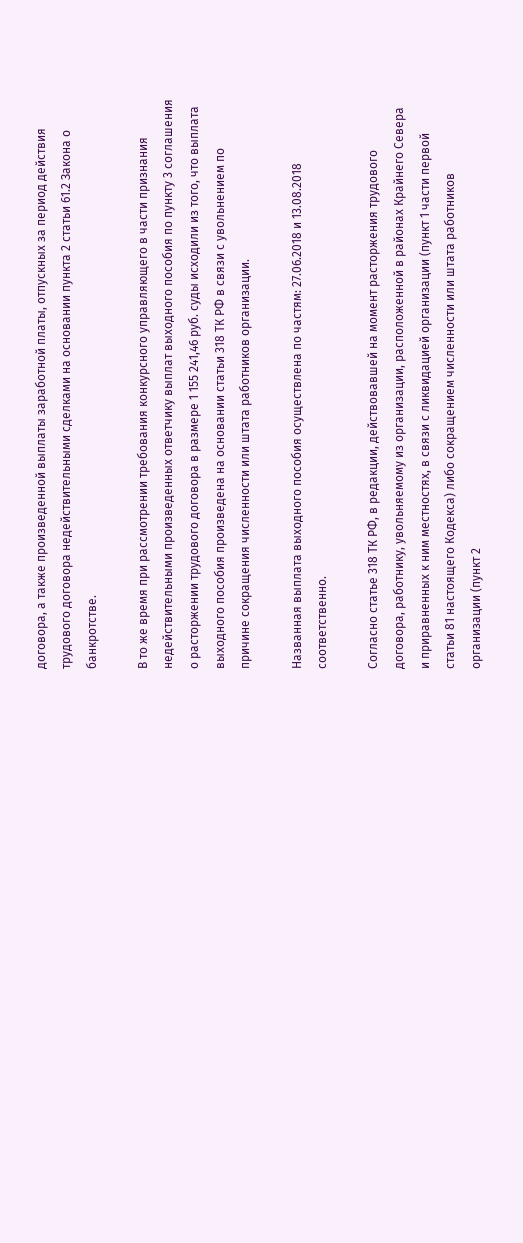договора, а также произведенной выплаты заработной платы, отпускных за период действия трудового договора недействительными сделками на основании пункта 2 статьи 61.2 Закона о банкротстве.

В то же время при рассмотрении требования конкурсного управляющего в части признания недействительными произведенных ответчику выплат выходного пособия по пункту 3 соглашения о расторжении трудового договора в размере 1 155 241,46 руб. суды исходили из того, что выплата выходного пособия произведена на основании статьи 318 ТК РФ в связи с увольнением по причине сокращения численности или штата работников организации.

Названная выплата выходного пособия осуществлена по частям: 27.06.2018 и 13.08.2018 соответственно.

Согласно статье 318 ТК РФ, в редакции, действовавшей на момент расторжения трудового договора, работнику, увольняемому из организации, расположенной в районах Крайнего Севера и приравненных к ним местностях, в связи с ликвидацией организации (пункт 1 части первой статьи 81 настоящего Кодекса) либо сокращением численности или штата работников организации (пункт 2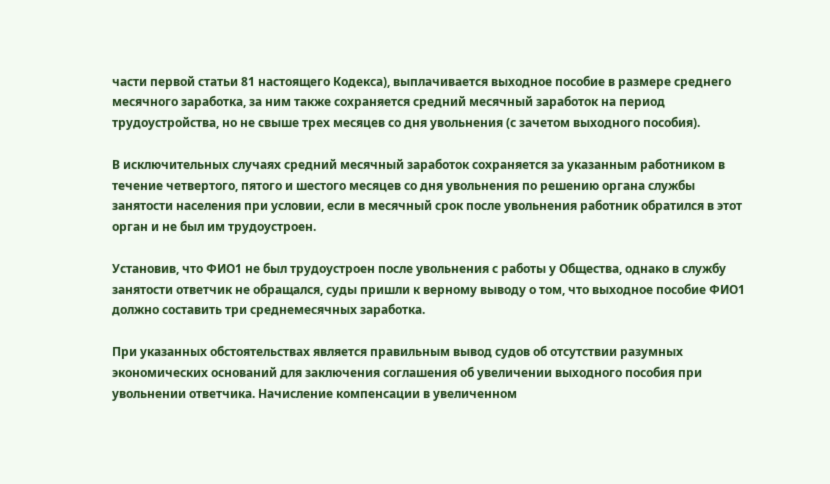части первой статьи 81 настоящего Кодекса), выплачивается выходное пособие в размере среднего месячного заработка, за ним также сохраняется средний месячный заработок на период трудоустройства, но не свыше трех месяцев со дня увольнения (с зачетом выходного пособия).

В исключительных случаях средний месячный заработок сохраняется за указанным работником в течение четвертого, пятого и шестого месяцев со дня увольнения по решению органа службы занятости населения при условии, если в месячный срок после увольнения работник обратился в этот орган и не был им трудоустроен.

Установив, что ФИО1 не был трудоустроен после увольнения с работы у Общества, однако в службу занятости ответчик не обращался, суды пришли к верному выводу о том, что выходное пособие ФИО1 должно составить три среднемесячных заработка.

При указанных обстоятельствах является правильным вывод судов об отсутствии разумных экономических оснований для заключения соглашения об увеличении выходного пособия при увольнении ответчика. Начисление компенсации в увеличенном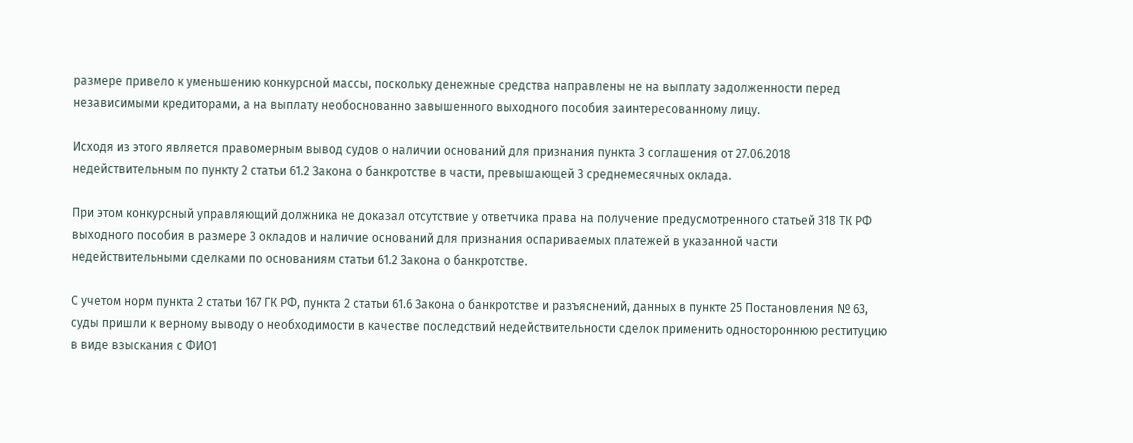размере привело к уменьшению конкурсной массы, поскольку денежные средства направлены не на выплату задолженности перед независимыми кредиторами, а на выплату необоснованно завышенного выходного пособия заинтересованному лицу.

Исходя из этого является правомерным вывод судов о наличии оснований для признания пункта 3 соглашения от 27.06.2018 недействительным по пункту 2 статьи 61.2 Закона о банкротстве в части, превышающей 3 среднемесячных оклада.

При этом конкурсный управляющий должника не доказал отсутствие у ответчика права на получение предусмотренного статьей 318 ТК РФ выходного пособия в размере 3 окладов и наличие оснований для признания оспариваемых платежей в указанной части недействительными сделками по основаниям статьи 61.2 Закона о банкротстве.

С учетом норм пункта 2 статьи 167 ГК РФ, пункта 2 статьи 61.6 Закона о банкротстве и разъяснений, данных в пункте 25 Постановления № 63, суды пришли к верному выводу о необходимости в качестве последствий недействительности сделок применить одностороннюю реституцию в виде взыскания с ФИО1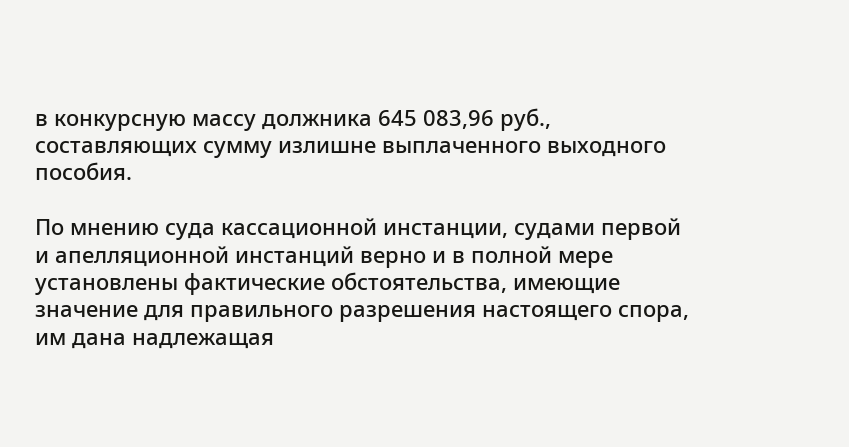в конкурсную массу должника 645 083,96 руб., составляющих сумму излишне выплаченного выходного пособия.

По мнению суда кассационной инстанции, судами первой и апелляционной инстанций верно и в полной мере установлены фактические обстоятельства, имеющие значение для правильного разрешения настоящего спора, им дана надлежащая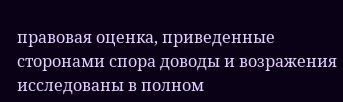правовая оценка, приведенные сторонами спора доводы и возражения исследованы в полном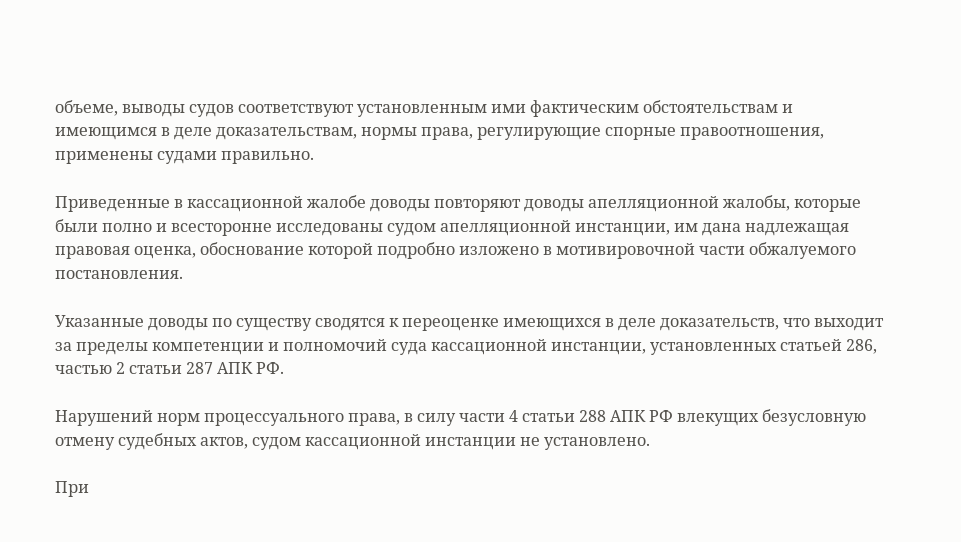объеме, выводы судов соответствуют установленным ими фактическим обстоятельствам и имеющимся в деле доказательствам, нормы права, регулирующие спорные правоотношения, применены судами правильно.

Приведенные в кассационной жалобе доводы повторяют доводы апелляционной жалобы, которые были полно и всесторонне исследованы судом апелляционной инстанции, им дана надлежащая правовая оценка, обоснование которой подробно изложено в мотивировочной части обжалуемого постановления.

Указанные доводы по существу сводятся к переоценке имеющихся в деле доказательств, что выходит за пределы компетенции и полномочий суда кассационной инстанции, установленных статьей 286, частью 2 статьи 287 АПК РФ.

Нарушений норм процессуального права, в силу части 4 статьи 288 АПК РФ влекущих безусловную отмену судебных актов, судом кассационной инстанции не установлено.

При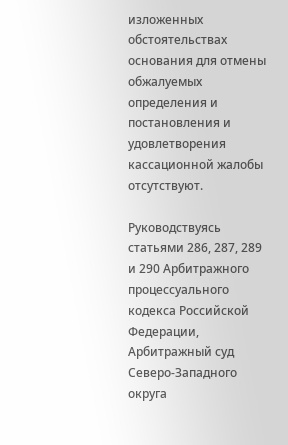изложенных обстоятельствах основания для отмены обжалуемых определения и постановления и удовлетворения кассационной жалобы отсутствуют.

Руководствуясь статьями 286, 287, 289 и 290 Арбитражного процессуального кодекса Российской Федерации, Арбитражный суд Северо-Западного округа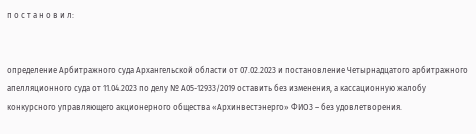п о с т а н о в и л:


определение Арбитражного суда Архангельской области от 07.02.2023 и постановление Четырнадцатого арбитражного апелляционного суда от 11.04.2023 по делу № А05-12933/2019 оставить без изменения, а кассационную жалобу конкурсного управляющего акционерного общества «Архинвестэнерго» ФИО3 – без удовлетворения.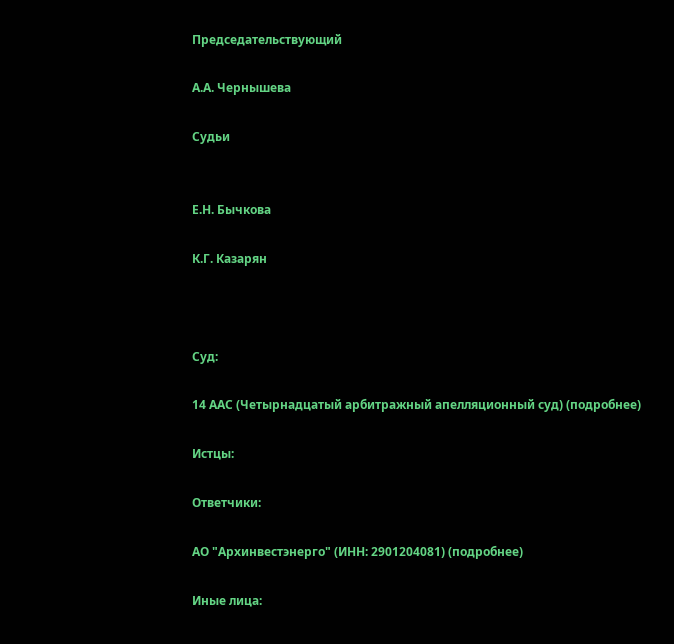Председательствующий

А.А. Чернышева

Судьи


Е.Н. Бычкова

К.Г. Казарян



Суд:

14 ААС (Четырнадцатый арбитражный апелляционный суд) (подробнее)

Истцы:

Ответчики:

АО "Архинвестэнерго" (ИНН: 2901204081) (подробнее)

Иные лица: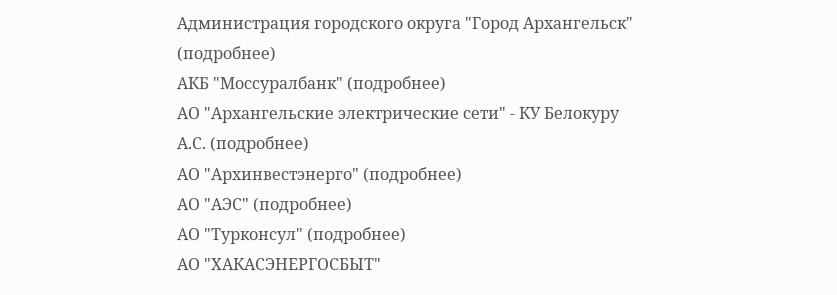Администрация городского округа "Город Архангельск" (подробнее)
АКБ "Моссуралбанк" (подробнее)
АО "Архангельские электрические сети" - КУ Белокуру А.С. (подробнее)
АО "Архинвестэнерго" (подробнее)
АО "АЭС" (подробнее)
АО "Турконсул" (подробнее)
АО "ХАКАСЭНЕРГОСБЫТ"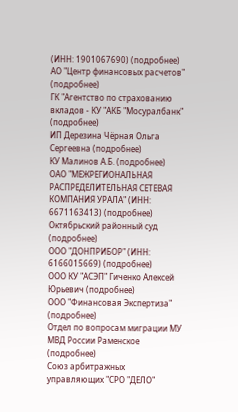(ИНН: 1901067690) (подробнее)
АО "Центр финансовых расчетов" (подробнее)
ГК "Агентство по страхованию вкладов - КУ "АКБ "Мосуралбанк" (подробнее)
ИП Дерезина Чёрная Ольга Сергеевна (подробнее)
КУ Малинов А.Б. (подробнее)
ОАО "МЕЖРЕГИОНАЛЬНАЯ РАСПРЕДЕЛИТЕЛЬНАЯ СЕТЕВАЯ КОМПАНИЯ УРАЛА" (ИНН: 6671163413) (подробнее)
Октябрьский районный суд (подробнее)
ООО "ДОНПРИБОР" (ИНН: 6166015669) (подробнее)
ООО КУ "АСЭП" Гиченко Алексей Юрьевич (подробнее)
ООО "Финансовая Экспертиза" (подробнее)
Отдел по вопросам миграции МУ МВД России Раменское (подробнее)
Союз арбитражных управляющих "СРО "ДЕЛО"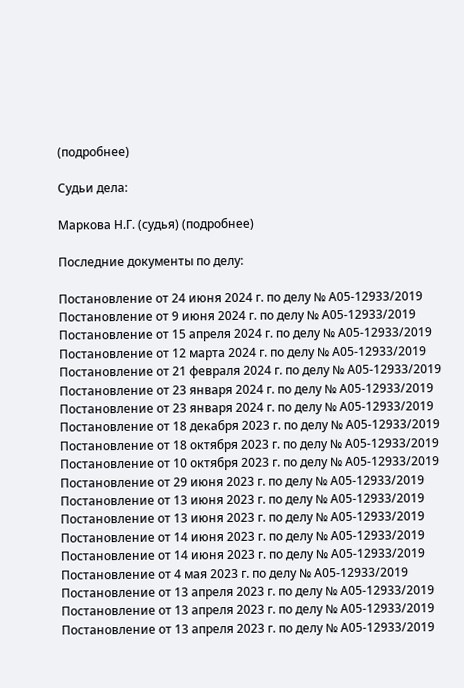(подробнее)

Судьи дела:

Маркова Н.Г. (судья) (подробнее)

Последние документы по делу:

Постановление от 24 июня 2024 г. по делу № А05-12933/2019
Постановление от 9 июня 2024 г. по делу № А05-12933/2019
Постановление от 15 апреля 2024 г. по делу № А05-12933/2019
Постановление от 12 марта 2024 г. по делу № А05-12933/2019
Постановление от 21 февраля 2024 г. по делу № А05-12933/2019
Постановление от 23 января 2024 г. по делу № А05-12933/2019
Постановление от 23 января 2024 г. по делу № А05-12933/2019
Постановление от 18 декабря 2023 г. по делу № А05-12933/2019
Постановление от 18 октября 2023 г. по делу № А05-12933/2019
Постановление от 10 октября 2023 г. по делу № А05-12933/2019
Постановление от 29 июня 2023 г. по делу № А05-12933/2019
Постановление от 13 июня 2023 г. по делу № А05-12933/2019
Постановление от 13 июня 2023 г. по делу № А05-12933/2019
Постановление от 14 июня 2023 г. по делу № А05-12933/2019
Постановление от 14 июня 2023 г. по делу № А05-12933/2019
Постановление от 4 мая 2023 г. по делу № А05-12933/2019
Постановление от 13 апреля 2023 г. по делу № А05-12933/2019
Постановление от 13 апреля 2023 г. по делу № А05-12933/2019
Постановление от 13 апреля 2023 г. по делу № А05-12933/2019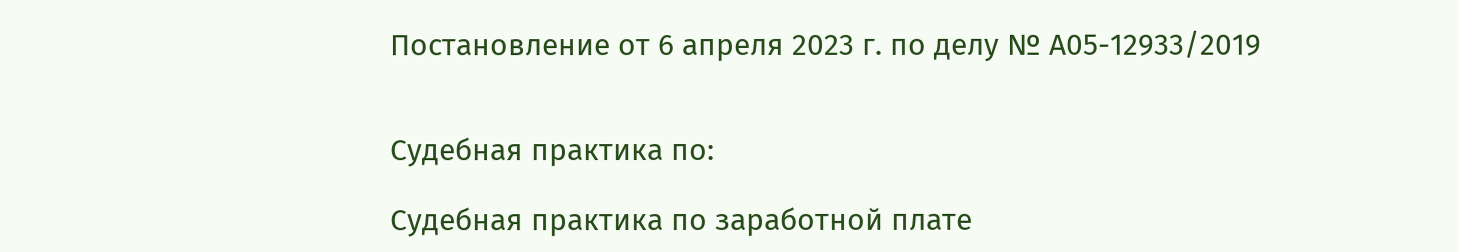Постановление от 6 апреля 2023 г. по делу № А05-12933/2019


Судебная практика по:

Судебная практика по заработной плате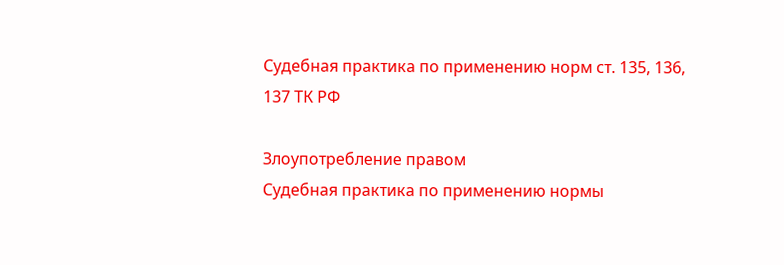Судебная практика по применению норм ст. 135, 136, 137 ТК РФ

Злоупотребление правом
Судебная практика по применению нормы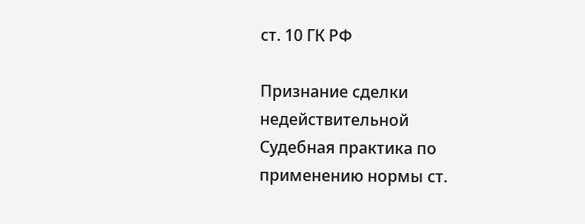ст. 10 ГК РФ

Признание сделки недействительной
Судебная практика по применению нормы ст.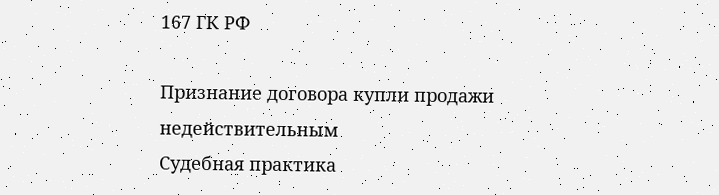167 ГК РФ

Признание договора купли продажи недействительным
Судебная практика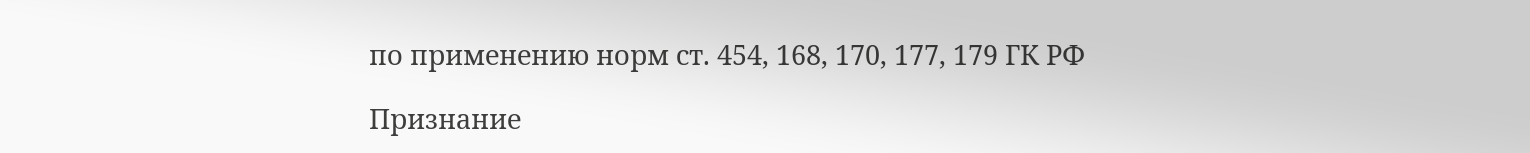по применению норм ст. 454, 168, 170, 177, 179 ГК РФ

Признание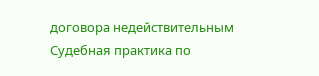договора недействительным
Судебная практика по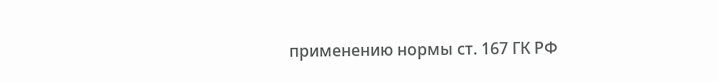применению нормы ст. 167 ГК РФ